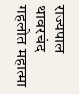राज्यपाल थावरचंद गहलोत महात्मा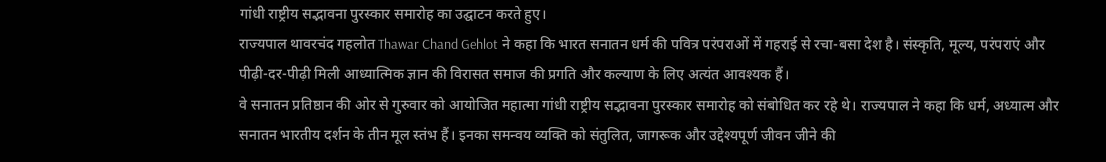गांधी राष्ट्रीय सद्भावना पुरस्कार समारोह का उद्घाटन करते हुए।
राज्यपाल थावरचंद गहलोत Thawar Chand Gehlot ने कहा कि भारत सनातन धर्म की पवित्र परंपराओं में गहराई से रचा-बसा देश है। संस्कृति, मूल्य, परंपराएं और पीढ़ी-दर-पीढ़ी मिली आध्यात्मिक ज्ञान की विरासत समाज की प्रगति और कल्याण के लिए अत्यंत आवश्यक हैं।
वे सनातन प्रतिष्ठान की ओर से गुरुवार को आयोजित महात्मा गांधी राष्ट्रीय सद्भावना पुरस्कार समारोह को संबोधित कर रहे थे। राज्यपाल ने कहा कि धर्म, अध्यात्म और सनातन भारतीय दर्शन के तीन मूल स्तंभ हैं। इनका समन्वय व्यक्ति को संतुलित, जागरूक और उद्देश्यपूर्ण जीवन जीने की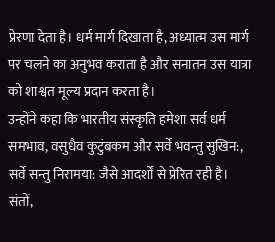प्रेरणा देता है। धर्म मार्ग दिखाता है, अध्यात्म उस मार्ग पर चलने का अनुभव कराता है और सनातन उस यात्रा को शाश्वत मूल्य प्रदान करता है।
उन्होंने कहा कि भारतीय संस्कृति हमेशा सर्व धर्म समभाव, वसुधैव कुटुंबकम और सर्वे भवन्तु सुखिन:, सर्वे सन्तु निरामया: जैसे आदर्शों से प्रेरित रही है। संतों,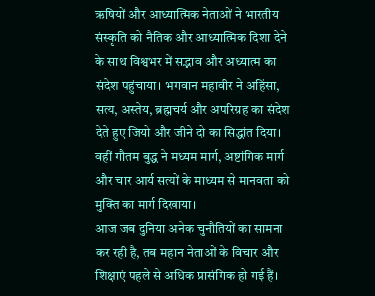ऋषियों और आध्यात्मिक नेताओं ने भारतीय संस्कृति को नैतिक और आध्यात्मिक दिशा देने के साथ विश्वभर में सद्भाव और अध्यात्म का संदेश पहुंचाया। भगवान महावीर ने अहिंसा, सत्य, अस्तेय, ब्रह्मचर्य और अपरिग्रह का संदेश देते हुए जियो और जीने दो का सिद्धांत दिया। वहीं गौतम बुद्ध ने मध्यम मार्ग, अष्टांगिक मार्ग और चार आर्य सत्यों के माध्यम से मानवता को मुक्ति का मार्ग दिखाया।
आज जब दुनिया अनेक चुनौतियों का सामना कर रही है, तब महान नेताओं के विचार और शिक्षाएं पहले से अधिक प्रासंगिक हो गई हैं।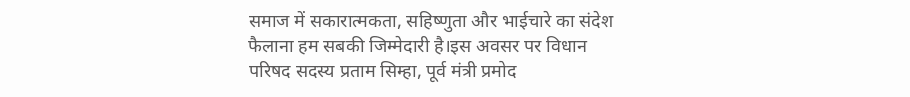समाज में सकारात्मकता, सहिष्णुता और भाईचारे का संदेश फैलाना हम सबकी जिम्मेदारी है।इस अवसर पर विधान परिषद सदस्य प्रताम सिम्हा, पूर्व मंत्री प्रमोद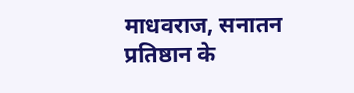माधवराज, सनातन प्रतिष्ठान के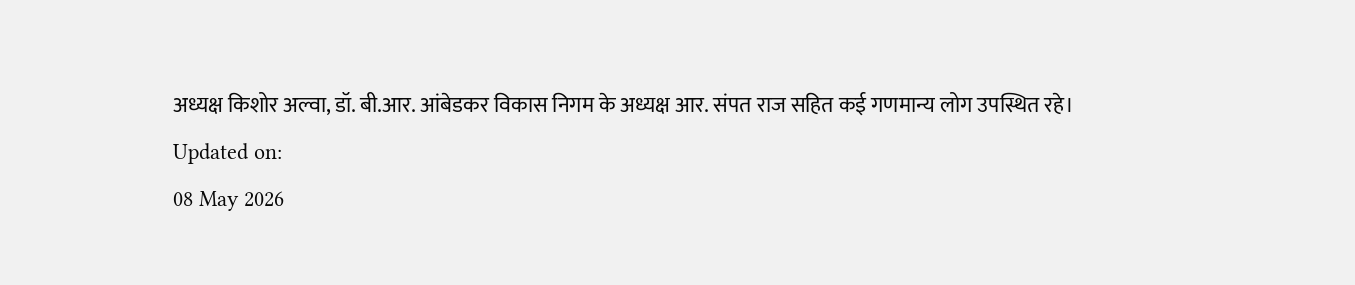अध्यक्ष किशोर अल्वा, डॉ. बी.आर. आंबेडकर विकास निगम के अध्यक्ष आर. संपत राज सहित कई गणमान्य लोग उपस्थित रहे।
Updated on:
08 May 2026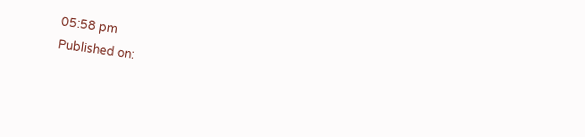05:58 pm
Published on: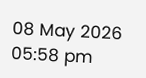08 May 2026 05:58 pm